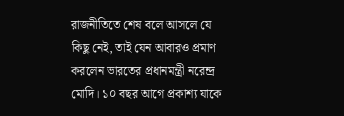রাজনীতিতে শেষ বলে আসলে যে কিছু নেই, তাই যেন আবারও প্রমাণ করলেন ভারতের প্রধানমন্ত্রী নরেন্দ্র মোদি। ১০ বছর আগে প্রকাশ্য যাকে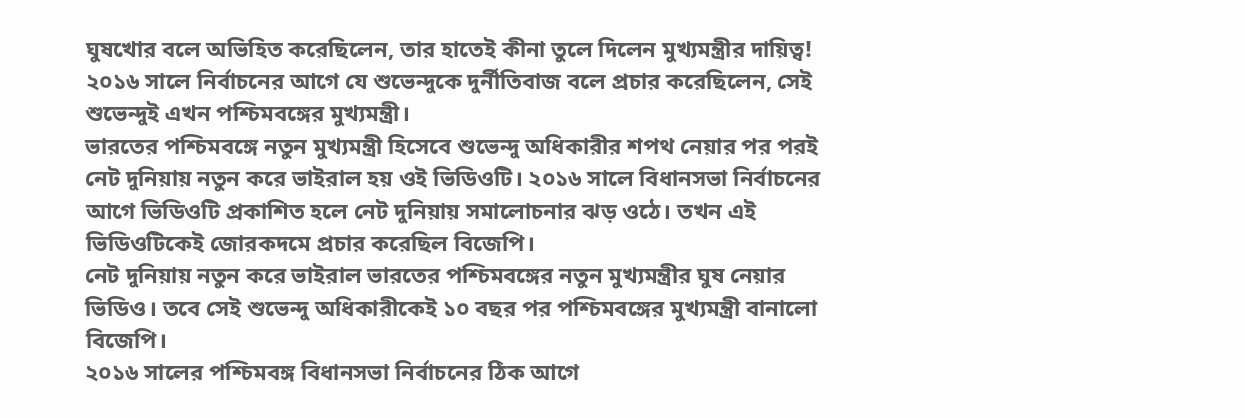ঘুষখোর বলে অভিহিত করেছিলেন, তার হাতেই কীনা তুলে দিলেন মুখ্যমন্ত্রীর দায়িত্ব! ২০১৬ সালে নির্বাচনের আগে যে শুভেন্দুকে দুর্নীতিবাজ বলে প্রচার করেছিলেন, সেই শুভেন্দুই এখন পশ্চিমবঙ্গের মুখ্যমন্ত্রী।
ভারতের পশ্চিমবঙ্গে নতুন মুখ্যমন্ত্রী হিসেবে শুভেন্দু অধিকারীর শপথ নেয়ার পর পরই নেট দুনিয়ায় নতুন করে ভাইরাল হয় ওই ভিডিওটি। ২০১৬ সালে বিধানসভা নির্বাচনের আগে ভিডিওটি প্রকাশিত হলে নেট দুনিয়ায় সমালোচনার ঝড় ওঠে। তখন এই ভিডিওটিকেই জোরকদমে প্রচার করেছিল বিজেপি।
নেট দুনিয়ায় নতুন করে ভাইরাল ভারতের পশ্চিমবঙ্গের নতুন মুখ্যমন্ত্রীর ঘুষ নেয়ার ভিডিও। তবে সেই শুভেন্দু অধিকারীকেই ১০ বছর পর পশ্চিমবঙ্গের মুখ্যমন্ত্রী বানালো বিজেপি।
২০১৬ সালের পশ্চিমবঙ্গ বিধানসভা নির্বাচনের ঠিক আগে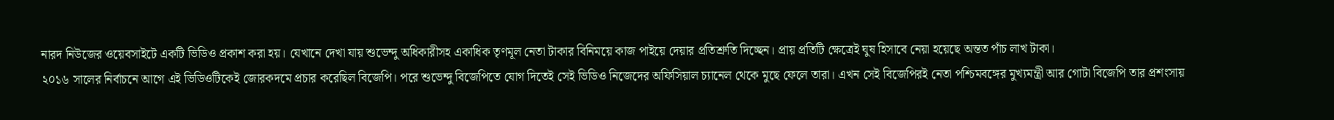নারদ নিউজের ওয়েবসাইটে একটি ভিডিও প্রকাশ করা হয়। যেখানে দেখা যায় শুভেন্দু অধিকারীসহ একাধিক তৃণমূল নেতা টাকার বিনিময়ে কাজ পাইয়ে দেয়ার প্রতিশ্রুতি দিচ্ছেন। প্রায় প্রতিটি ক্ষেত্রেই ঘুষ হিসাবে নেয়া হয়েছে অন্তত পাঁচ লাখ টাকা।
২০১৬ সালের নির্বাচনে আগে এই ভিডিওটিকেই জোরকদমে প্রচার করেছিল বিজেপি। পরে শুভেন্দু বিজেপিতে যোগ দিতেই সেই ভিডিও নিজেদের অফিসিয়াল চ্যানেল থেকে মুছে ফেলে তারা। এখন সেই বিজেপিরই নেতা পশ্চিমবঙ্গের মুখ্যমন্ত্রী আর গোটা বিজেপি তার প্রশংসায়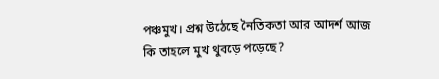পঞ্চমুখ। প্রশ্ন উঠেছে নৈতিকতা আর আদর্শ আজ কি তাহলে মুখ থুবড়ে পড়েছে?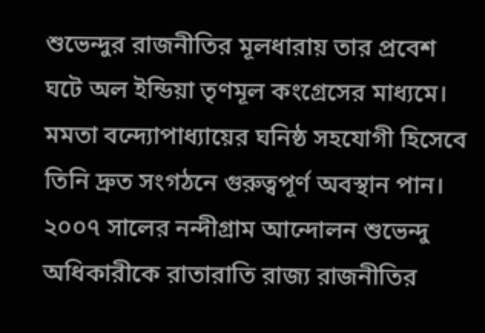শুভেন্দুর রাজনীতির মূলধারায় তার প্রবেশ ঘটে অল ইন্ডিয়া তৃণমূল কংগ্রেসের মাধ্যমে। মমতা বন্দ্যোপাধ্যায়ের ঘনিষ্ঠ সহযোগী হিসেবে তিনি দ্রুত সংগঠনে গুরুত্বপূর্ণ অবস্থান পান। ২০০৭ সালের নন্দীগ্রাম আন্দোলন শুভেন্দু অধিকারীকে রাতারাতি রাজ্য রাজনীতির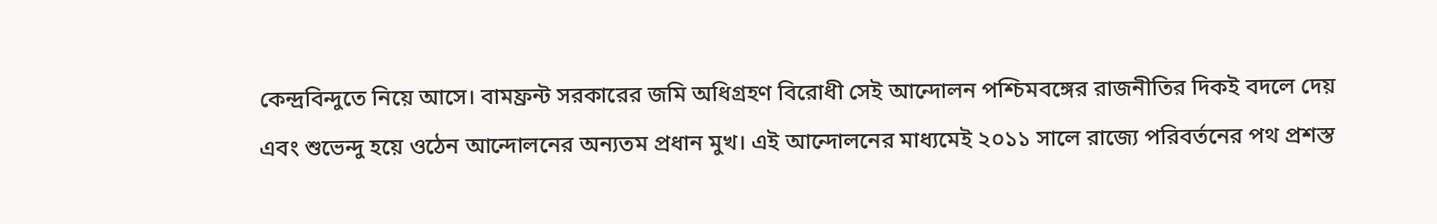কেন্দ্রবিন্দুতে নিয়ে আসে। বামফ্রন্ট সরকারের জমি অধিগ্রহণ বিরোধী সেই আন্দোলন পশ্চিমবঙ্গের রাজনীতির দিকই বদলে দেয় এবং শুভেন্দু হয়ে ওঠেন আন্দোলনের অন্যতম প্রধান মুখ। এই আন্দোলনের মাধ্যমেই ২০১১ সালে রাজ্যে পরিবর্তনের পথ প্রশস্ত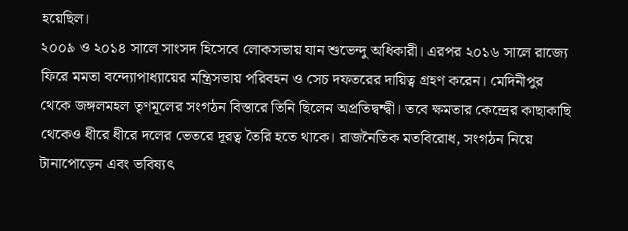হয়েছিল।
২০০৯ ও ২০১৪ সালে সাংসদ হিসেবে লোকসভায় যান শুভেন্দু অধিকারী। এরপর ২০১৬ সালে রাজ্যে ফিরে মমতা বন্দ্যোপাধ্যায়ের মন্ত্রিসভায় পরিবহন ও সেচ দফতরের দায়িত্ব গ্রহণ করেন। মেদিনীপুর থেকে জঙ্গলমহল তৃণমূলের সংগঠন বিস্তারে তিনি ছিলেন অপ্রতিদ্বন্দ্বী। তবে ক্ষমতার কেন্দ্রের কাছাকাছি থেকেও ধীরে ধীরে দলের ভেতরে দূরত্ব তৈরি হতে থাকে। রাজনৈতিক মতবিরোধ, সংগঠন নিয়ে টানাপোড়েন এবং ভবিষ্যৎ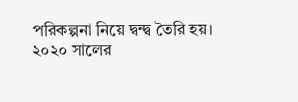পরিকল্পনা নিয়ে দ্বন্দ্ব তৈরি হয়।
২০২০ সালের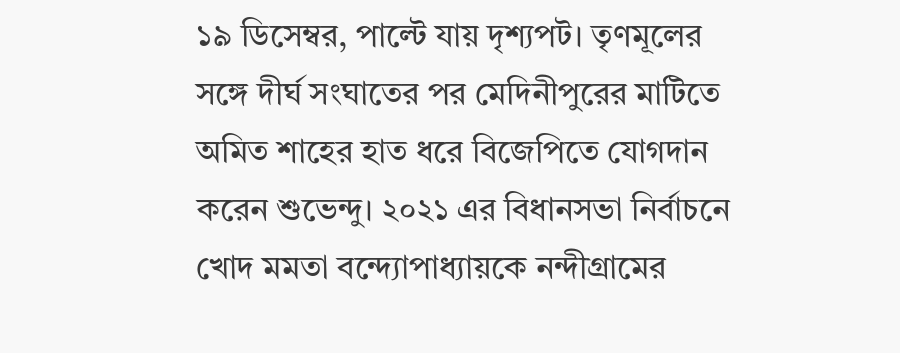১৯ ডিসেম্বর, পাল্টে যায় দৃশ্যপট। তৃণমূলের সঙ্গে দীর্ঘ সংঘাতের পর মেদিনীপুরের মাটিতে অমিত শাহের হাত ধরে বিজেপিতে যোগদান করেন শুভেন্দু। ২০২১ এর বিধানসভা নির্বাচনে খোদ মমতা বন্দ্যোপাধ্যায়কে নন্দীগ্রামের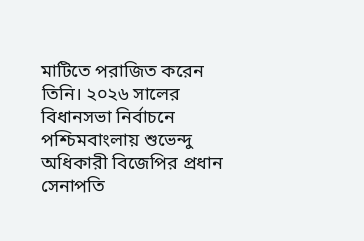মাটিতে পরাজিত করেন তিনি। ২০২৬ সালের বিধানসভা নির্বাচনে পশ্চিমবাংলায় শুভেন্দু অধিকারী বিজেপির প্রধান সেনাপতি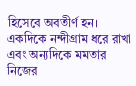হিসেবে অবতীর্ণ হন। একদিকে নন্দীগ্রাম ধরে রাখা এবং অন্যদিকে মমতার নিজের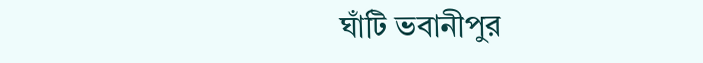ঘাঁটি ভবানীপুর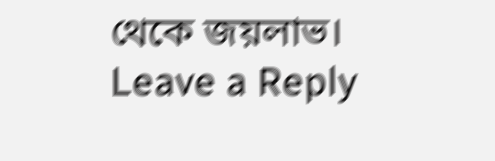থেকে জয়লাভ।
Leave a Reply